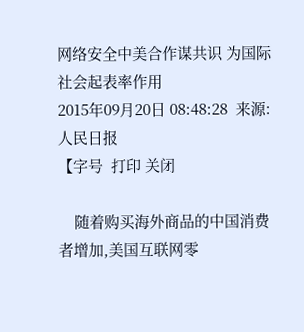网络安全中美合作谋共识 为国际社会起表率作用
2015年09月20日 08:48:28  来源: 人民日报
【字号  打印 关闭

    随着购买海外商品的中国消费者增加,美国互联网零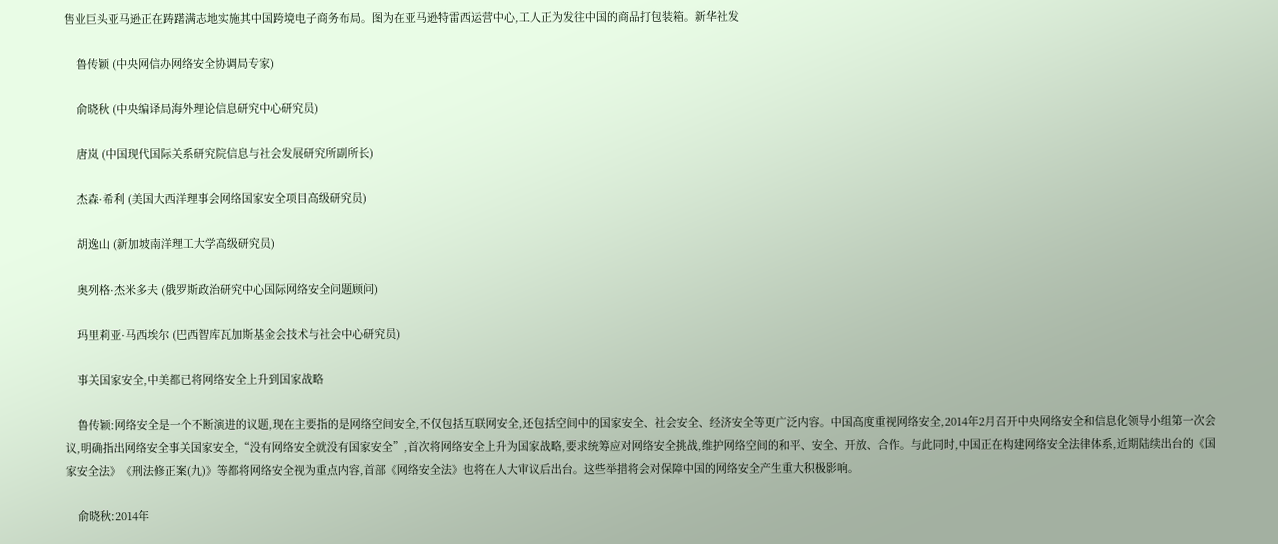售业巨头亚马逊正在踌躇满志地实施其中国跨境电子商务布局。图为在亚马逊特雷西运营中心,工人正为发往中国的商品打包装箱。新华社发

    鲁传颖 (中央网信办网络安全协调局专家)

    俞晓秋 (中央编译局海外理论信息研究中心研究员)

    唐岚 (中国现代国际关系研究院信息与社会发展研究所副所长)

    杰森·希利 (美国大西洋理事会网络国家安全项目高级研究员)

    胡逸山 (新加坡南洋理工大学高级研究员)

    奥列格·杰米多夫 (俄罗斯政治研究中心国际网络安全问题顾问)

    玛里莉亚·马西埃尔 (巴西智库瓦加斯基金会技术与社会中心研究员)

    事关国家安全,中美都已将网络安全上升到国家战略

    鲁传颖:网络安全是一个不断演进的议题,现在主要指的是网络空间安全,不仅包括互联网安全,还包括空间中的国家安全、社会安全、经济安全等更广泛内容。中国高度重视网络安全,2014年2月召开中央网络安全和信息化领导小组第一次会议,明确指出网络安全事关国家安全,“没有网络安全就没有国家安全”,首次将网络安全上升为国家战略,要求统筹应对网络安全挑战,维护网络空间的和平、安全、开放、合作。与此同时,中国正在构建网络安全法律体系,近期陆续出台的《国家安全法》《刑法修正案(九)》等都将网络安全视为重点内容,首部《网络安全法》也将在人大审议后出台。这些举措将会对保障中国的网络安全产生重大积极影响。

    俞晓秋:2014年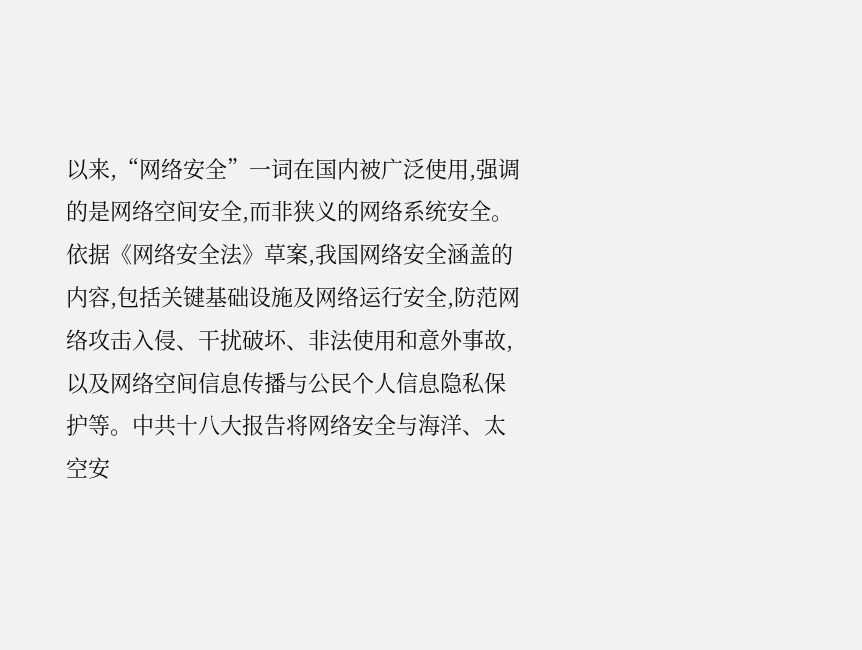以来,“网络安全”一词在国内被广泛使用,强调的是网络空间安全,而非狭义的网络系统安全。依据《网络安全法》草案,我国网络安全涵盖的内容,包括关键基础设施及网络运行安全,防范网络攻击入侵、干扰破坏、非法使用和意外事故,以及网络空间信息传播与公民个人信息隐私保护等。中共十八大报告将网络安全与海洋、太空安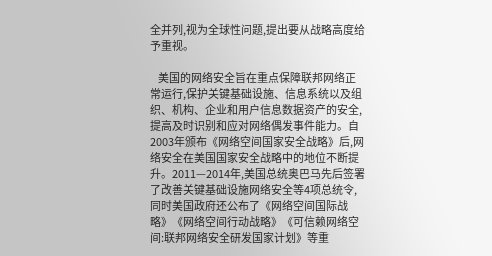全并列,视为全球性问题,提出要从战略高度给予重视。

    美国的网络安全旨在重点保障联邦网络正常运行,保护关键基础设施、信息系统以及组织、机构、企业和用户信息数据资产的安全,提高及时识别和应对网络偶发事件能力。自2003年颁布《网络空间国家安全战略》后,网络安全在美国国家安全战略中的地位不断提升。2011—2014年,美国总统奥巴马先后签署了改善关键基础设施网络安全等4项总统令,同时美国政府还公布了《网络空间国际战略》《网络空间行动战略》《可信赖网络空间:联邦网络安全研发国家计划》等重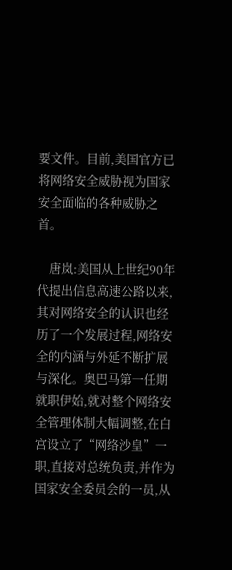要文件。目前,美国官方已将网络安全威胁视为国家安全面临的各种威胁之首。

    唐岚:美国从上世纪90年代提出信息高速公路以来,其对网络安全的认识也经历了一个发展过程,网络安全的内涵与外延不断扩展与深化。奥巴马第一任期就职伊始,就对整个网络安全管理体制大幅调整,在白宫设立了“网络沙皇”一职,直接对总统负责,并作为国家安全委员会的一员,从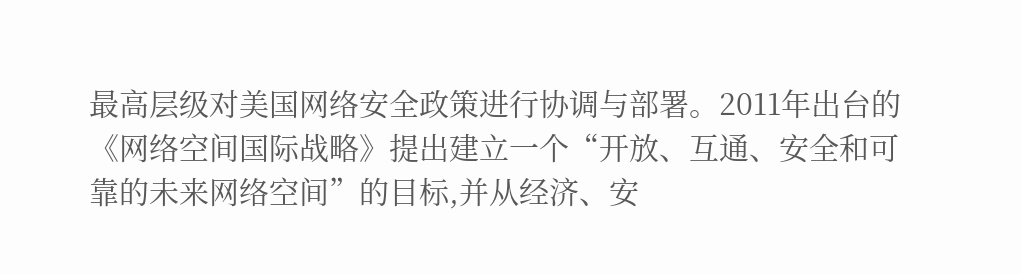最高层级对美国网络安全政策进行协调与部署。2011年出台的《网络空间国际战略》提出建立一个“开放、互通、安全和可靠的未来网络空间”的目标,并从经济、安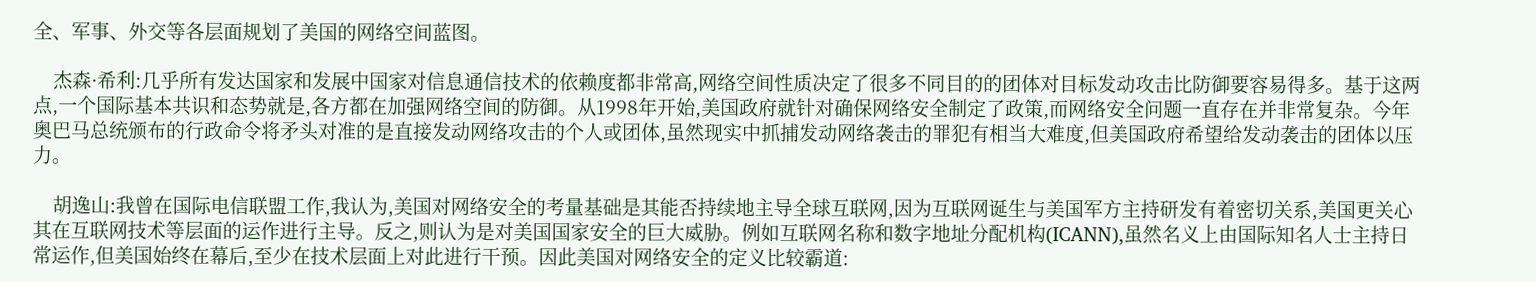全、军事、外交等各层面规划了美国的网络空间蓝图。

    杰森·希利:几乎所有发达国家和发展中国家对信息通信技术的依赖度都非常高,网络空间性质决定了很多不同目的的团体对目标发动攻击比防御要容易得多。基于这两点,一个国际基本共识和态势就是,各方都在加强网络空间的防御。从1998年开始,美国政府就针对确保网络安全制定了政策,而网络安全问题一直存在并非常复杂。今年奥巴马总统颁布的行政命令将矛头对准的是直接发动网络攻击的个人或团体,虽然现实中抓捕发动网络袭击的罪犯有相当大难度,但美国政府希望给发动袭击的团体以压力。

    胡逸山:我曾在国际电信联盟工作,我认为,美国对网络安全的考量基础是其能否持续地主导全球互联网,因为互联网诞生与美国军方主持研发有着密切关系,美国更关心其在互联网技术等层面的运作进行主导。反之,则认为是对美国国家安全的巨大威胁。例如互联网名称和数字地址分配机构(ICANN),虽然名义上由国际知名人士主持日常运作,但美国始终在幕后,至少在技术层面上对此进行干预。因此美国对网络安全的定义比较霸道: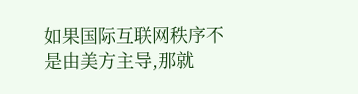如果国际互联网秩序不是由美方主导,那就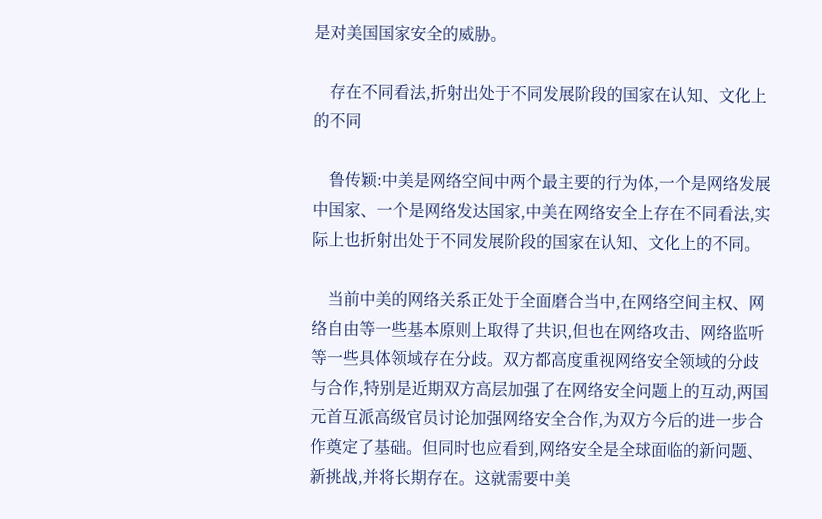是对美国国家安全的威胁。

    存在不同看法,折射出处于不同发展阶段的国家在认知、文化上的不同

    鲁传颖:中美是网络空间中两个最主要的行为体,一个是网络发展中国家、一个是网络发达国家,中美在网络安全上存在不同看法,实际上也折射出处于不同发展阶段的国家在认知、文化上的不同。

    当前中美的网络关系正处于全面磨合当中,在网络空间主权、网络自由等一些基本原则上取得了共识,但也在网络攻击、网络监听等一些具体领域存在分歧。双方都高度重视网络安全领域的分歧与合作,特别是近期双方高层加强了在网络安全问题上的互动,两国元首互派高级官员讨论加强网络安全合作,为双方今后的进一步合作奠定了基础。但同时也应看到,网络安全是全球面临的新问题、新挑战,并将长期存在。这就需要中美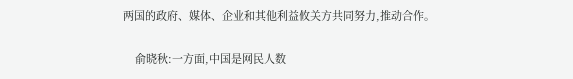两国的政府、媒体、企业和其他利益攸关方共同努力,推动合作。

    俞晓秋:一方面,中国是网民人数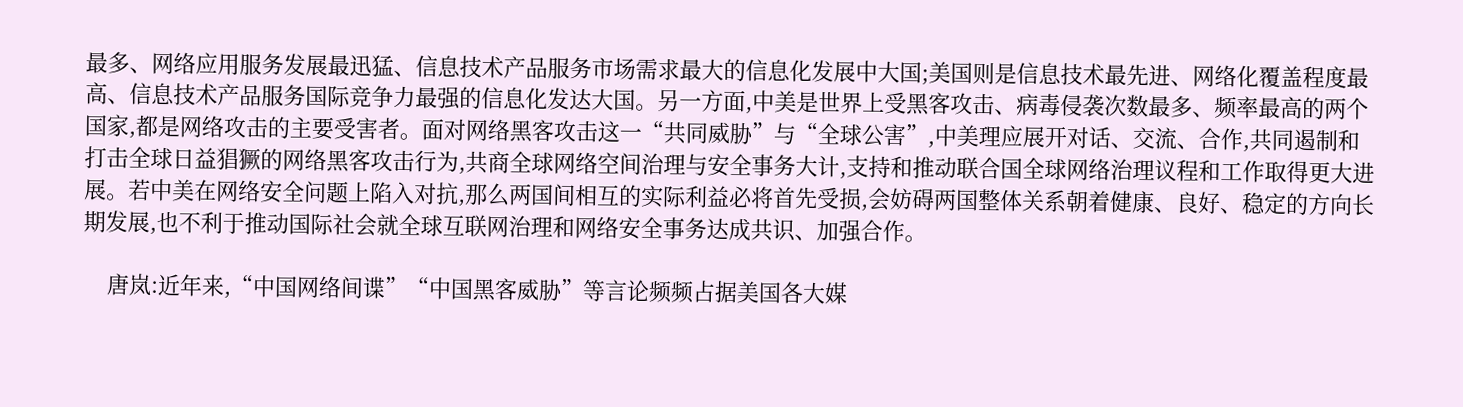最多、网络应用服务发展最迅猛、信息技术产品服务市场需求最大的信息化发展中大国;美国则是信息技术最先进、网络化覆盖程度最高、信息技术产品服务国际竞争力最强的信息化发达大国。另一方面,中美是世界上受黑客攻击、病毒侵袭次数最多、频率最高的两个国家,都是网络攻击的主要受害者。面对网络黑客攻击这一“共同威胁”与“全球公害”,中美理应展开对话、交流、合作,共同遏制和打击全球日益猖獗的网络黑客攻击行为,共商全球网络空间治理与安全事务大计,支持和推动联合国全球网络治理议程和工作取得更大进展。若中美在网络安全问题上陷入对抗,那么两国间相互的实际利益必将首先受损,会妨碍两国整体关系朝着健康、良好、稳定的方向长期发展,也不利于推动国际社会就全球互联网治理和网络安全事务达成共识、加强合作。

    唐岚:近年来,“中国网络间谍”“中国黑客威胁”等言论频频占据美国各大媒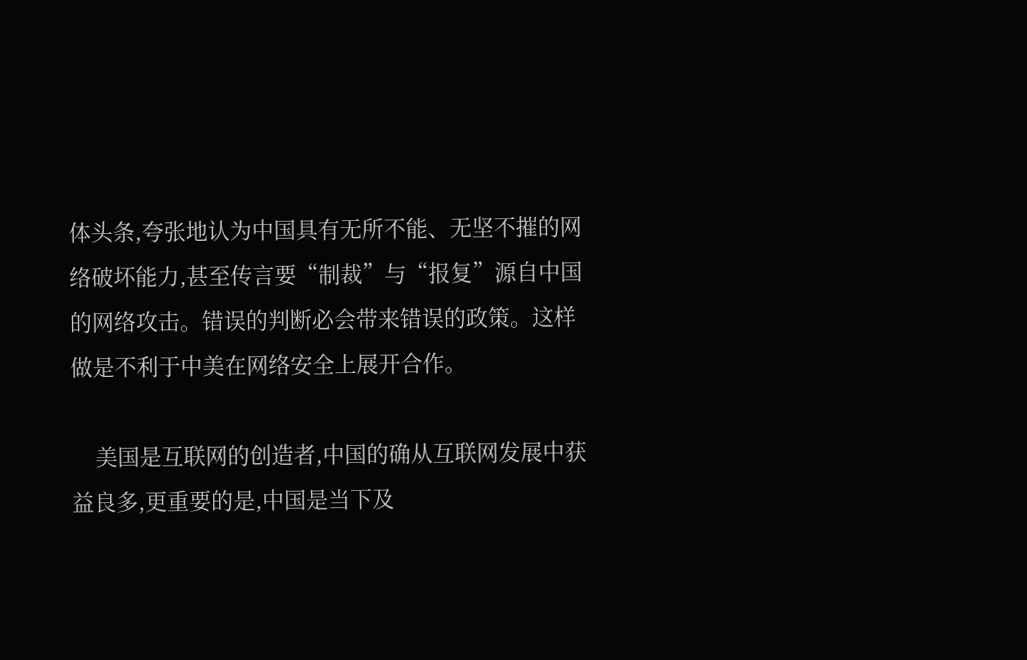体头条,夸张地认为中国具有无所不能、无坚不摧的网络破坏能力,甚至传言要“制裁”与“报复”源自中国的网络攻击。错误的判断必会带来错误的政策。这样做是不利于中美在网络安全上展开合作。

    美国是互联网的创造者,中国的确从互联网发展中获益良多,更重要的是,中国是当下及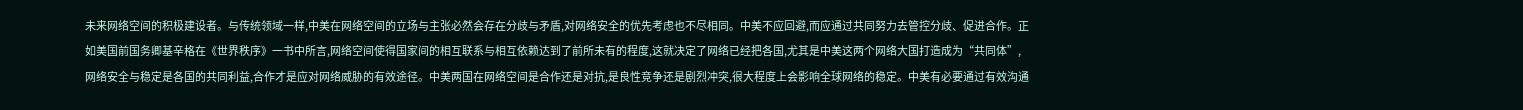未来网络空间的积极建设者。与传统领域一样,中美在网络空间的立场与主张必然会存在分歧与矛盾,对网络安全的优先考虑也不尽相同。中美不应回避,而应通过共同努力去管控分歧、促进合作。正如美国前国务卿基辛格在《世界秩序》一书中所言,网络空间使得国家间的相互联系与相互依赖达到了前所未有的程度,这就决定了网络已经把各国,尤其是中美这两个网络大国打造成为“共同体”,网络安全与稳定是各国的共同利益,合作才是应对网络威胁的有效途径。中美两国在网络空间是合作还是对抗,是良性竞争还是剧烈冲突,很大程度上会影响全球网络的稳定。中美有必要通过有效沟通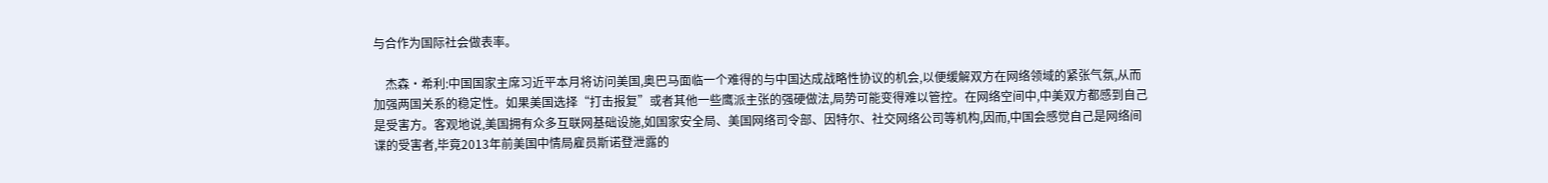与合作为国际社会做表率。

    杰森·希利:中国国家主席习近平本月将访问美国,奥巴马面临一个难得的与中国达成战略性协议的机会,以便缓解双方在网络领域的紧张气氛,从而加强两国关系的稳定性。如果美国选择“打击报复”或者其他一些鹰派主张的强硬做法,局势可能变得难以管控。在网络空间中,中美双方都感到自己是受害方。客观地说,美国拥有众多互联网基础设施,如国家安全局、美国网络司令部、因特尔、社交网络公司等机构,因而,中国会感觉自己是网络间谍的受害者,毕竟2013年前美国中情局雇员斯诺登泄露的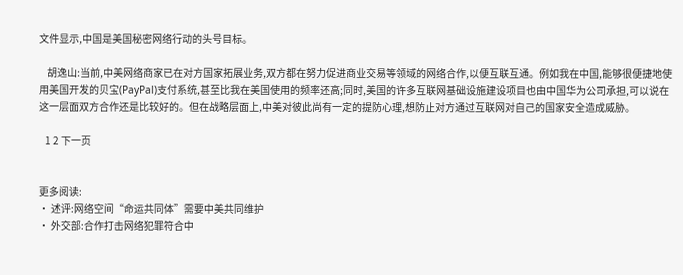文件显示,中国是美国秘密网络行动的头号目标。

    胡逸山:当前,中美网络商家已在对方国家拓展业务,双方都在努力促进商业交易等领域的网络合作,以便互联互通。例如我在中国,能够很便捷地使用美国开发的贝宝(PayPal)支付系统,甚至比我在美国使用的频率还高;同时,美国的许多互联网基础设施建设项目也由中国华为公司承担,可以说在这一层面双方合作还是比较好的。但在战略层面上,中美对彼此尚有一定的提防心理,想防止对方通过互联网对自己的国家安全造成威胁。

   1 2 下一页


更多阅读:
· 述评:网络空间“命运共同体”需要中美共同维护
· 外交部:合作打击网络犯罪符合中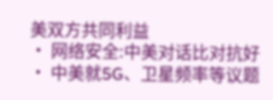美双方共同利益
· 网络安全:中美对话比对抗好
· 中美就5G、卫星频率等议题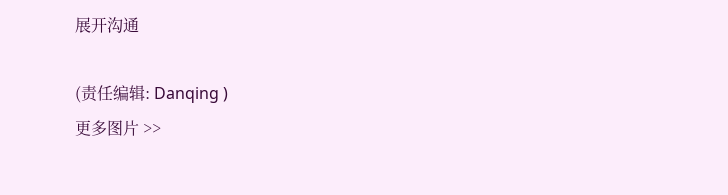展开沟通

(责任编辑: Danqing )
更多图片 >>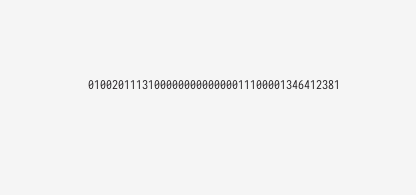010020111310000000000000011100001346412381